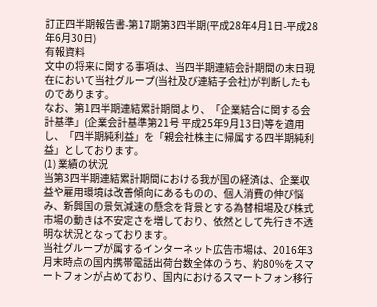訂正四半期報告書-第17期第3四半期(平成28年4月1日-平成28年6月30日)
有報資料
文中の将来に関する事項は、当四半期連結会計期間の末日現在において当社グループ(当社及び連結子会社)が判断したものであります。
なお、第1四半期連結累計期間より、「企業結合に関する会計基準」(企業会計基準第21号 平成25年9月13日)等を適用し、「四半期純利益」を「親会社株主に帰属する四半期純利益」としております。
(1) 業績の状況
当第3四半期連結累計期間における我が国の経済は、企業収益や雇用環境は改善傾向にあるものの、個人消費の伸び悩み、新興国の景気減速の懸念を背景とする為替相場及び株式市場の動きは不安定さを増しており、依然として先行き不透明な状況となっております。
当社グループが属するインターネット広告市場は、2016年3月末時点の国内携帯電話出荷台数全体のうち、約80%をスマートフォンが占めており、国内におけるスマートフォン移行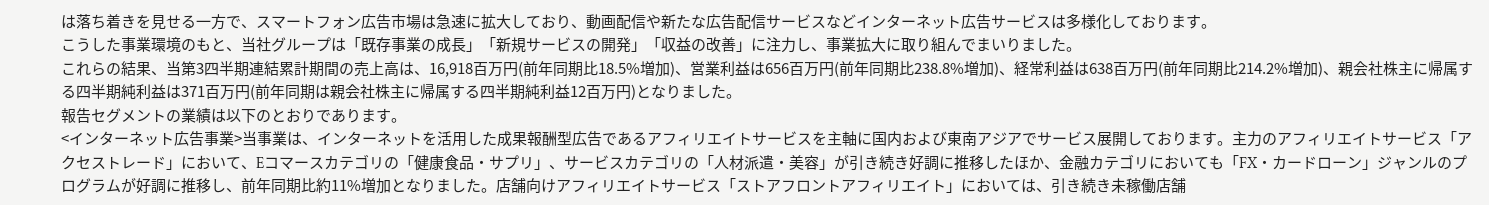は落ち着きを見せる一方で、スマートフォン広告市場は急速に拡大しており、動画配信や新たな広告配信サービスなどインターネット広告サービスは多様化しております。
こうした事業環境のもと、当社グループは「既存事業の成長」「新規サービスの開発」「収益の改善」に注力し、事業拡大に取り組んでまいりました。
これらの結果、当第3四半期連結累計期間の売上高は、16,918百万円(前年同期比18.5%増加)、営業利益は656百万円(前年同期比238.8%増加)、経常利益は638百万円(前年同期比214.2%増加)、親会社株主に帰属する四半期純利益は371百万円(前年同期は親会社株主に帰属する四半期純利益12百万円)となりました。
報告セグメントの業績は以下のとおりであります。
<インターネット広告事業>当事業は、インターネットを活用した成果報酬型広告であるアフィリエイトサービスを主軸に国内および東南アジアでサービス展開しております。主力のアフィリエイトサービス「アクセストレード」において、Eコマースカテゴリの「健康食品・サプリ」、サービスカテゴリの「人材派遣・美容」が引き続き好調に推移したほか、金融カテゴリにおいても「FX・カードローン」ジャンルのプログラムが好調に推移し、前年同期比約11%増加となりました。店舗向けアフィリエイトサービス「ストアフロントアフィリエイト」においては、引き続き未稼働店舗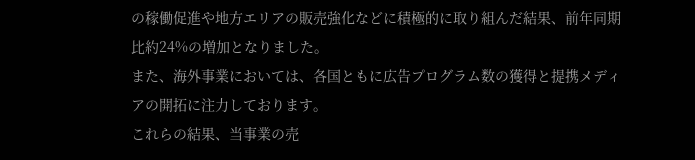の稼働促進や地方エリアの販売強化などに積極的に取り組んだ結果、前年同期比約24%の増加となりました。
また、海外事業においては、各国ともに広告プログラム数の獲得と提携メディアの開拓に注力しております。
これらの結果、当事業の売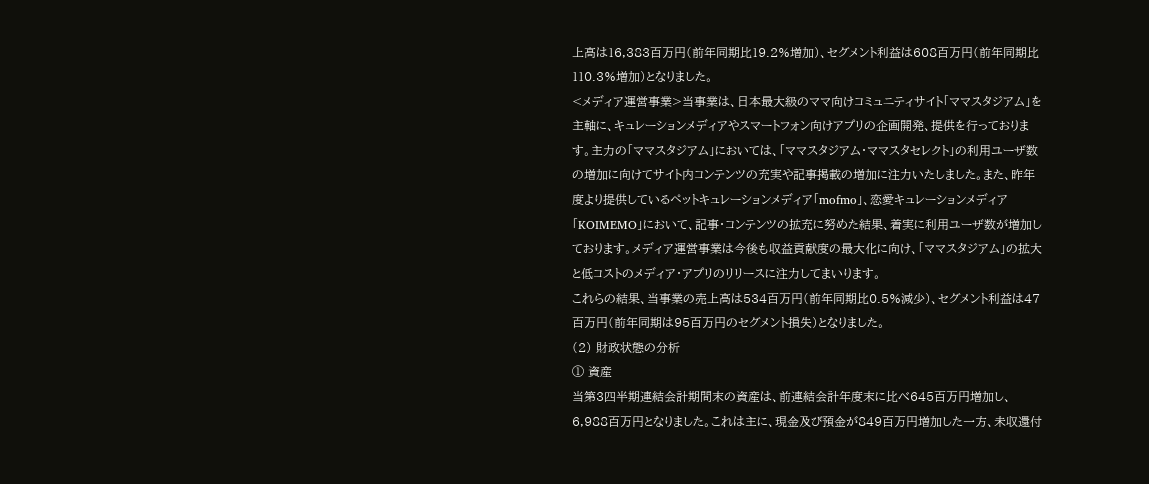上高は16,383百万円(前年同期比19.2%増加)、セグメント利益は608百万円(前年同期比110.3%増加)となりました。
<メディア運営事業>当事業は、日本最大級のママ向けコミュニティサイト「ママスタジアム」を主軸に、キュレーションメディアやスマートフォン向けアプリの企画開発、提供を行っております。主力の「ママスタジアム」においては、「ママスタジアム・ママスタセレクト」の利用ユーザ数の増加に向けてサイト内コンテンツの充実や記事掲載の増加に注力いたしました。また、昨年度より提供しているペットキュレーションメディア「mofmo」、恋愛キュレーションメディア「KOIMEMO」において、記事・コンテンツの拡充に努めた結果、着実に利用ユーザ数が増加しております。メディア運営事業は今後も収益貢献度の最大化に向け、「ママスタジアム」の拡大と低コストのメディア・アプリのリリースに注力してまいります。
これらの結果、当事業の売上高は534百万円(前年同期比0.5%減少)、セグメント利益は47百万円(前年同期は95百万円のセグメント損失)となりました。
(2) 財政状態の分析
① 資産
当第3四半期連結会計期間末の資産は、前連結会計年度末に比べ645百万円増加し、6,988百万円となりました。これは主に、現金及び預金が849百万円増加した一方、未収還付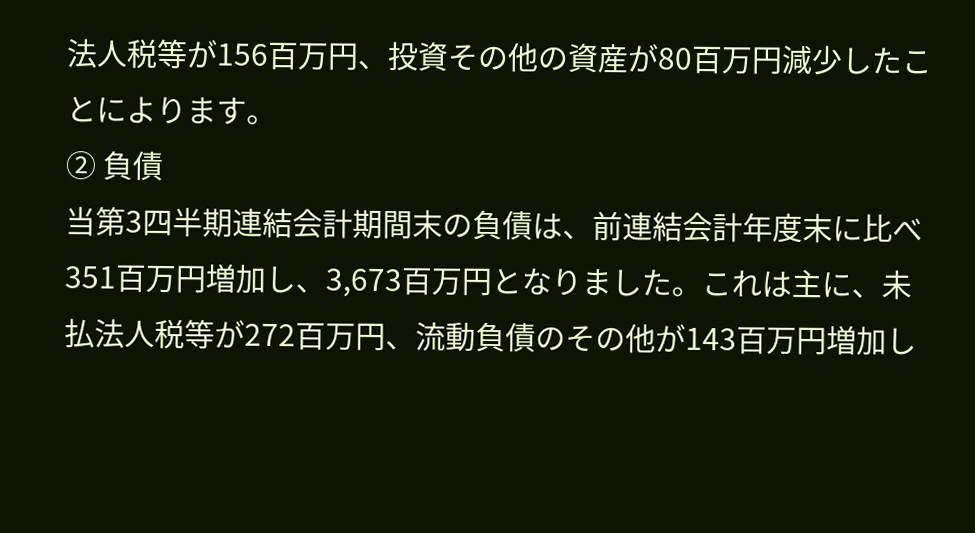法人税等が156百万円、投資その他の資産が80百万円減少したことによります。
② 負債
当第3四半期連結会計期間末の負債は、前連結会計年度末に比べ351百万円増加し、3,673百万円となりました。これは主に、未払法人税等が272百万円、流動負債のその他が143百万円増加し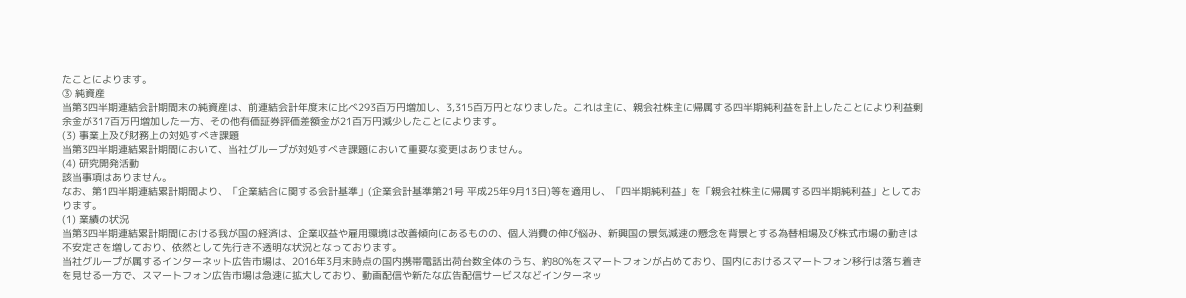たことによります。
③ 純資産
当第3四半期連結会計期間末の純資産は、前連結会計年度末に比べ293百万円増加し、3,315百万円となりました。これは主に、親会社株主に帰属する四半期純利益を計上したことにより利益剰余金が317百万円増加した一方、その他有価証券評価差額金が21百万円減少したことによります。
(3) 事業上及び財務上の対処すべき課題
当第3四半期連結累計期間において、当社グループが対処すべき課題において重要な変更はありません。
(4) 研究開発活動
該当事項はありません。
なお、第1四半期連結累計期間より、「企業結合に関する会計基準」(企業会計基準第21号 平成25年9月13日)等を適用し、「四半期純利益」を「親会社株主に帰属する四半期純利益」としております。
(1) 業績の状況
当第3四半期連結累計期間における我が国の経済は、企業収益や雇用環境は改善傾向にあるものの、個人消費の伸び悩み、新興国の景気減速の懸念を背景とする為替相場及び株式市場の動きは不安定さを増しており、依然として先行き不透明な状況となっております。
当社グループが属するインターネット広告市場は、2016年3月末時点の国内携帯電話出荷台数全体のうち、約80%をスマートフォンが占めており、国内におけるスマートフォン移行は落ち着きを見せる一方で、スマートフォン広告市場は急速に拡大しており、動画配信や新たな広告配信サービスなどインターネッ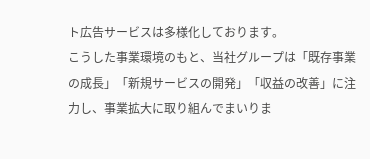ト広告サービスは多様化しております。
こうした事業環境のもと、当社グループは「既存事業の成長」「新規サービスの開発」「収益の改善」に注力し、事業拡大に取り組んでまいりま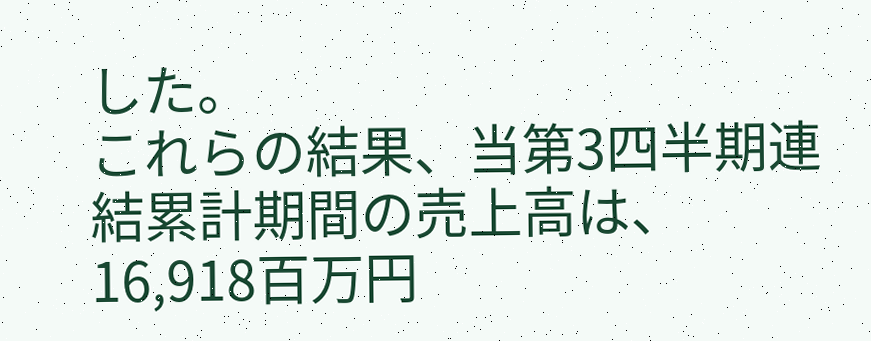した。
これらの結果、当第3四半期連結累計期間の売上高は、16,918百万円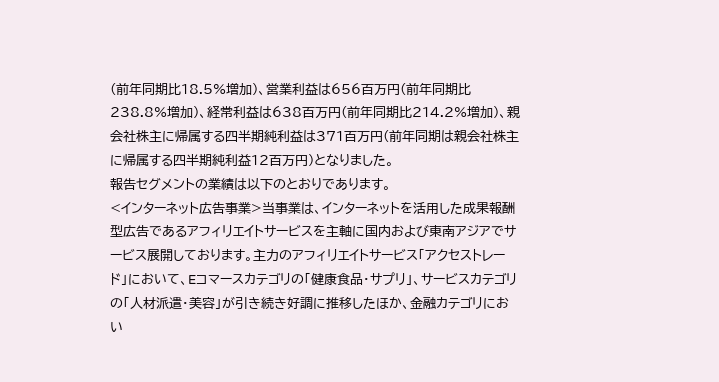(前年同期比18.5%増加)、営業利益は656百万円(前年同期比238.8%増加)、経常利益は638百万円(前年同期比214.2%増加)、親会社株主に帰属する四半期純利益は371百万円(前年同期は親会社株主に帰属する四半期純利益12百万円)となりました。
報告セグメントの業績は以下のとおりであります。
<インターネット広告事業>当事業は、インターネットを活用した成果報酬型広告であるアフィリエイトサービスを主軸に国内および東南アジアでサービス展開しております。主力のアフィリエイトサービス「アクセストレード」において、Eコマースカテゴリの「健康食品・サプリ」、サービスカテゴリの「人材派遣・美容」が引き続き好調に推移したほか、金融カテゴリにおい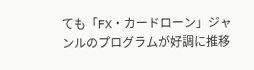ても「FX・カードローン」ジャンルのプログラムが好調に推移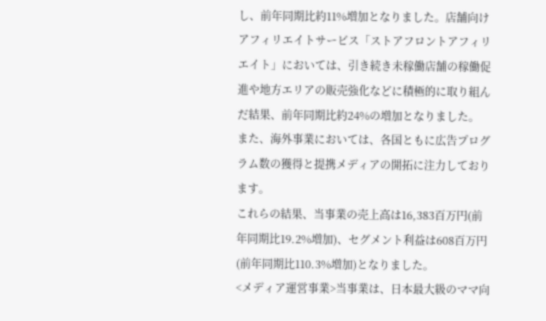し、前年同期比約11%増加となりました。店舗向けアフィリエイトサービス「ストアフロントアフィリエイト」においては、引き続き未稼働店舗の稼働促進や地方エリアの販売強化などに積極的に取り組んだ結果、前年同期比約24%の増加となりました。
また、海外事業においては、各国ともに広告プログラム数の獲得と提携メディアの開拓に注力しております。
これらの結果、当事業の売上高は16,383百万円(前年同期比19.2%増加)、セグメント利益は608百万円(前年同期比110.3%増加)となりました。
<メディア運営事業>当事業は、日本最大級のママ向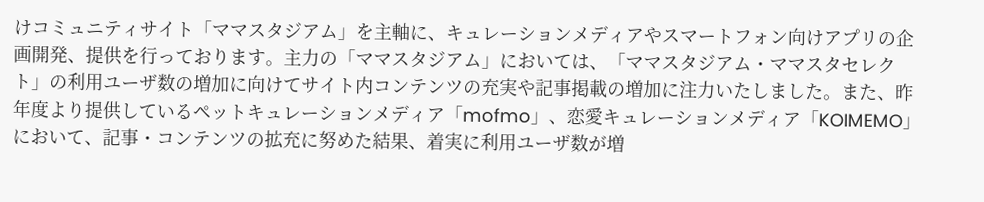けコミュニティサイト「ママスタジアム」を主軸に、キュレーションメディアやスマートフォン向けアプリの企画開発、提供を行っております。主力の「ママスタジアム」においては、「ママスタジアム・ママスタセレクト」の利用ユーザ数の増加に向けてサイト内コンテンツの充実や記事掲載の増加に注力いたしました。また、昨年度より提供しているペットキュレーションメディア「mofmo」、恋愛キュレーションメディア「KOIMEMO」において、記事・コンテンツの拡充に努めた結果、着実に利用ユーザ数が増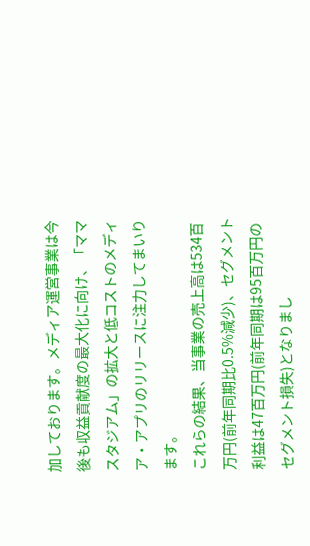加しております。メディア運営事業は今後も収益貢献度の最大化に向け、「ママスタジアム」の拡大と低コストのメディア・アプリのリリースに注力してまいります。
これらの結果、当事業の売上高は534百万円(前年同期比0.5%減少)、セグメント利益は47百万円(前年同期は95百万円のセグメント損失)となりまし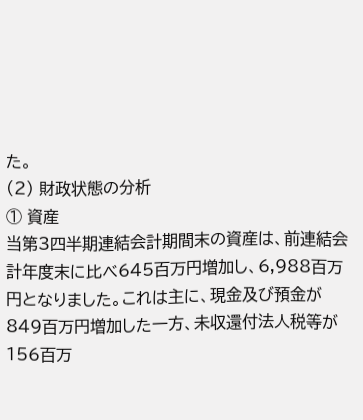た。
(2) 財政状態の分析
① 資産
当第3四半期連結会計期間末の資産は、前連結会計年度末に比べ645百万円増加し、6,988百万円となりました。これは主に、現金及び預金が849百万円増加した一方、未収還付法人税等が156百万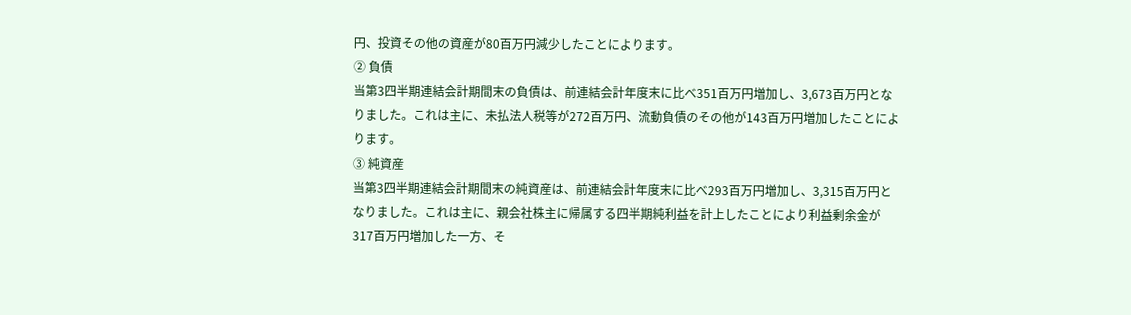円、投資その他の資産が80百万円減少したことによります。
② 負債
当第3四半期連結会計期間末の負債は、前連結会計年度末に比べ351百万円増加し、3,673百万円となりました。これは主に、未払法人税等が272百万円、流動負債のその他が143百万円増加したことによります。
③ 純資産
当第3四半期連結会計期間末の純資産は、前連結会計年度末に比べ293百万円増加し、3,315百万円となりました。これは主に、親会社株主に帰属する四半期純利益を計上したことにより利益剰余金が317百万円増加した一方、そ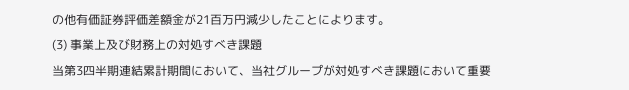の他有価証券評価差額金が21百万円減少したことによります。
(3) 事業上及び財務上の対処すべき課題
当第3四半期連結累計期間において、当社グループが対処すべき課題において重要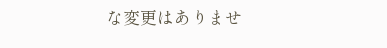な変更はありませ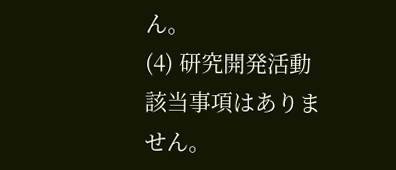ん。
(4) 研究開発活動
該当事項はありません。